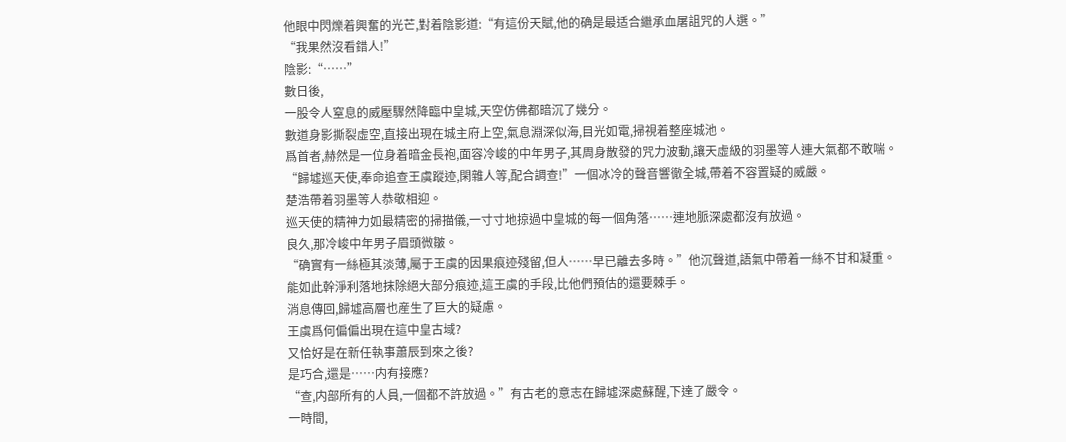他眼中閃爍着興奮的光芒,對着陰影道:“有這份天賦,他的确是最适合繼承血屠詛咒的人選。”
“我果然沒看錯人!”
陰影:“……”
數日後,
一股令人窒息的威壓驟然降臨中皇城,天空仿佛都暗沉了幾分。
數道身影撕裂虛空,直接出現在城主府上空,氣息淵深似海,目光如電,掃視着整座城池。
爲首者,赫然是一位身着暗金長袍,面容冷峻的中年男子,其周身散發的咒力波動,讓天虛級的羽墨等人連大氣都不敢喘。
“歸墟巡天使,奉命追查王虞蹤迹,閑雜人等,配合調查!”一個冰冷的聲音響徹全城,帶着不容置疑的威嚴。
楚浩帶着羽墨等人恭敬相迎。
巡天使的精神力如最精密的掃描儀,一寸寸地掠過中皇城的每一個角落……連地脈深處都沒有放過。
良久,那冷峻中年男子眉頭微皺。
“确實有一絲極其淡薄,屬于王虞的因果痕迹殘留,但人……早已離去多時。”他沉聲道,語氣中帶着一絲不甘和凝重。
能如此幹淨利落地抹除絕大部分痕迹,這王虞的手段,比他們預估的還要棘手。
消息傳回,歸墟高層也産生了巨大的疑慮。
王虞爲何偏偏出現在這中皇古域?
又恰好是在新任執事蕭辰到來之後?
是巧合,還是……内有接應?
“查,内部所有的人員,一個都不許放過。”有古老的意志在歸墟深處蘇醒,下達了嚴令。
一時間,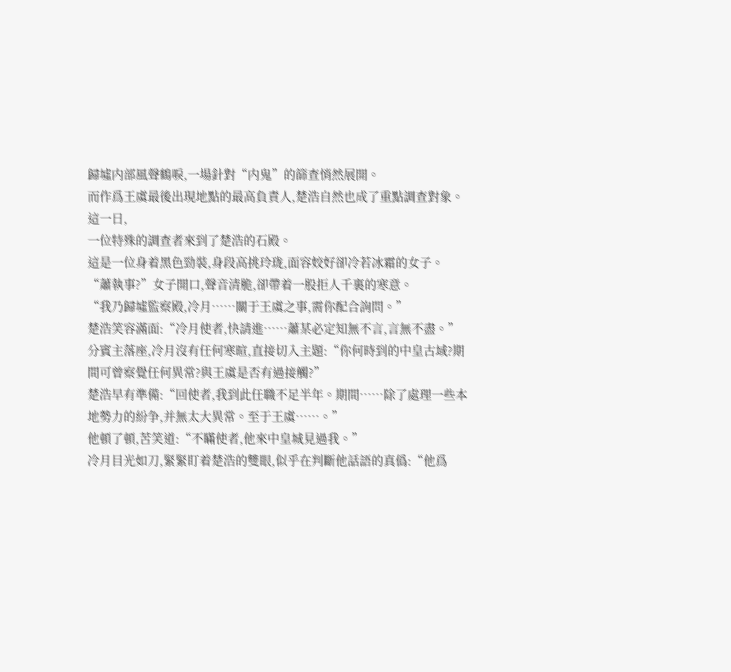歸墟内部風聲鶴唳,一場針對“内鬼”的篩查悄然展開。
而作爲王虞最後出現地點的最高負責人,楚浩自然也成了重點調查對象。
這一日,
一位特殊的調查者來到了楚浩的石殿。
這是一位身着黑色勁裝,身段高挑玲珑,面容姣好卻冷若冰霜的女子。
“蕭執事?”女子開口,聲音清脆,卻帶着一股拒人千裏的寒意。
“我乃歸墟監察殿,冷月……關于王虞之事,需你配合詢問。”
楚浩笑容滿面:“冷月使者,快請進……蕭某必定知無不言,言無不盡。”
分賓主落座,冷月沒有任何寒暄,直接切入主題:“你何時到的中皇古域?期間可曾察覺任何異常?與王虞是否有過接觸?”
楚浩早有準備:“回使者,我到此任職不足半年。期間……除了處理一些本地勢力的紛争,并無太大異常。至于王虞……。”
他頓了頓,苦笑道:“不瞞使者,他來中皇城見過我。”
冷月目光如刀,緊緊盯着楚浩的雙眼,似乎在判斷他話語的真僞:“他爲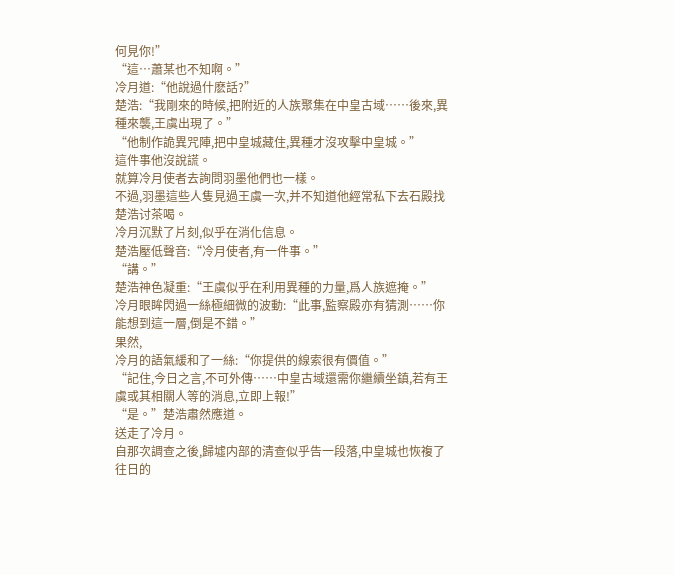何見你!”
“這…蕭某也不知啊。”
冷月道:“他說過什麽話?”
楚浩:“我剛來的時候,把附近的人族聚集在中皇古域……後來,異種來襲,王虞出現了。”
“他制作詭異咒陣,把中皇城藏住,異種才沒攻擊中皇城。”
這件事他沒說謊。
就算冷月使者去詢問羽墨他們也一樣。
不過,羽墨這些人隻見過王虞一次,并不知道他經常私下去石殿找楚浩讨茶喝。
冷月沉默了片刻,似乎在消化信息。
楚浩壓低聲音:“冷月使者,有一件事。”
“講。”
楚浩神色凝重:“王虞似乎在利用異種的力量,爲人族遮掩。”
冷月眼眸閃過一絲極細微的波動:“此事,監察殿亦有猜測……你能想到這一層,倒是不錯。”
果然,
冷月的語氣緩和了一絲:“你提供的線索很有價值。”
“記住,今日之言,不可外傳……中皇古域還需你繼續坐鎮,若有王虞或其相關人等的消息,立即上報!”
“是。”楚浩肅然應道。
送走了冷月。
自那次調查之後,歸墟内部的清查似乎告一段落,中皇城也恢複了往日的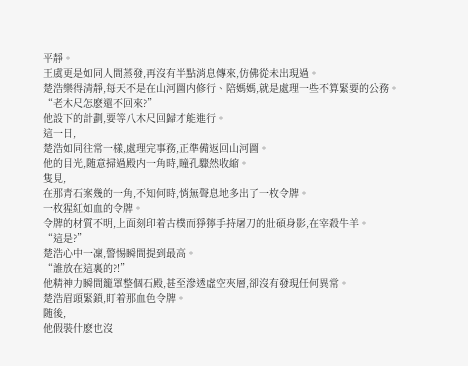平靜。
王虞更是如同人間蒸發,再沒有半點消息傳來,仿佛從未出現過。
楚浩樂得清靜,每天不是在山河圖内修行、陪媽媽,就是處理一些不算緊要的公務。
“老木尺怎麽還不回來?”
他設下的計劃,要等八木尺回歸才能進行。
這一日,
楚浩如同往常一樣,處理完事務,正準備返回山河圖。
他的目光,随意掃過殿内一角時,瞳孔驟然收縮。
隻見,
在那青石案幾的一角,不知何時,悄無聲息地多出了一枚令牌。
一枚猩紅如血的令牌。
令牌的材質不明,上面刻印着古樸而猙獰手持屠刀的壯碩身影,在宰殺牛羊。
“這是?”
楚浩心中一凜,警惕瞬間提到最高。
“誰放在這裏的?!”
他精神力瞬間籠罩整個石殿,甚至滲透虛空夾層,卻沒有發現任何異常。
楚浩眉頭緊鎖,盯着那血色令牌。
随後,
他假裝什麽也沒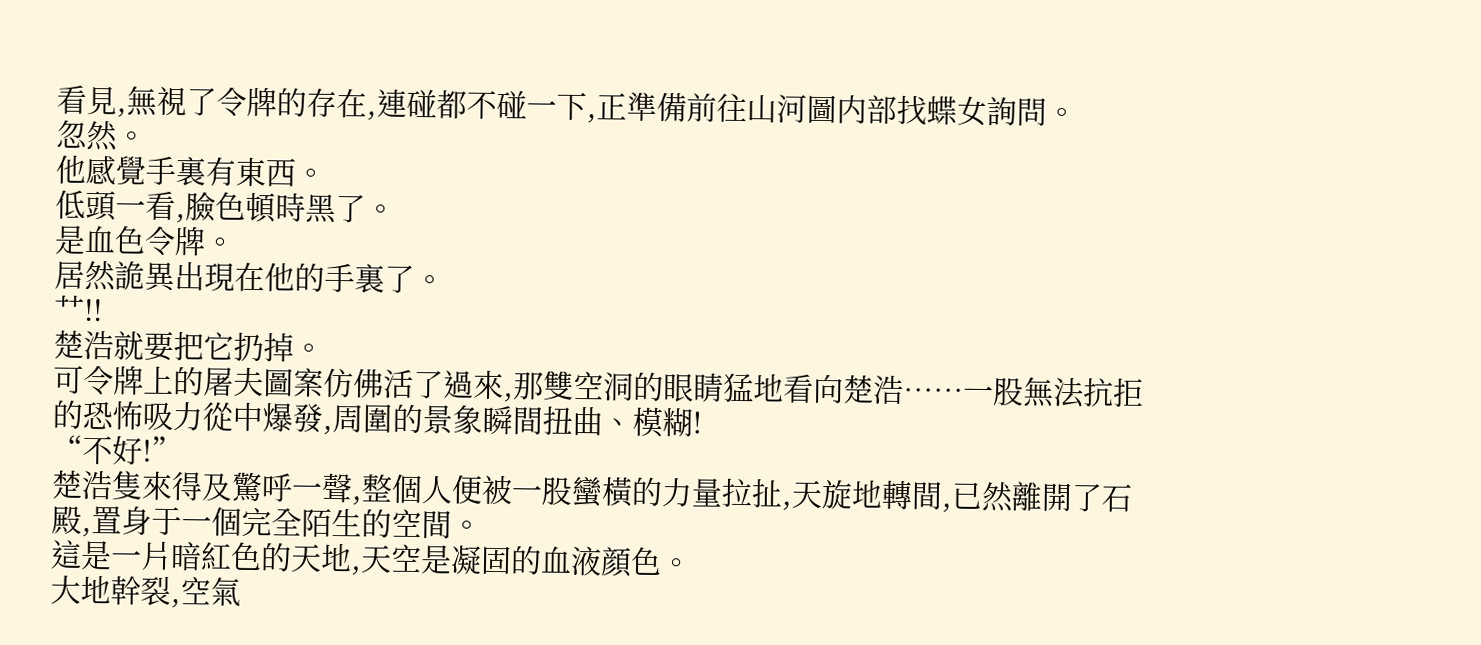看見,無視了令牌的存在,連碰都不碰一下,正準備前往山河圖内部找蝶女詢問。
忽然。
他感覺手裏有東西。
低頭一看,臉色頓時黑了。
是血色令牌。
居然詭異出現在他的手裏了。
艹!!
楚浩就要把它扔掉。
可令牌上的屠夫圖案仿佛活了過來,那雙空洞的眼睛猛地看向楚浩……一股無法抗拒的恐怖吸力從中爆發,周圍的景象瞬間扭曲、模糊!
“不好!”
楚浩隻來得及驚呼一聲,整個人便被一股蠻橫的力量拉扯,天旋地轉間,已然離開了石殿,置身于一個完全陌生的空間。
這是一片暗紅色的天地,天空是凝固的血液顔色。
大地幹裂,空氣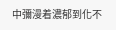中彌漫着濃郁到化不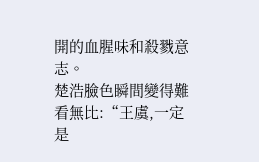開的血腥味和殺戮意志。
楚浩臉色瞬間變得難看無比:“王虞,一定是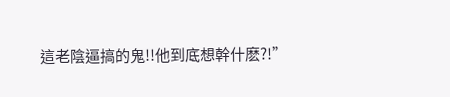這老陰逼搞的鬼!!他到底想幹什麽?!”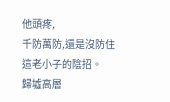他頭疼,
千防萬防,還是沒防住這老小子的陰招。
歸墟高層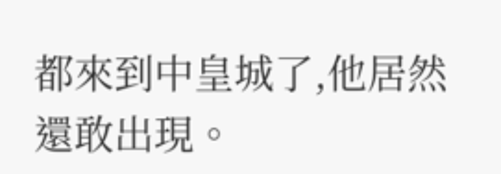都來到中皇城了,他居然還敢出現。